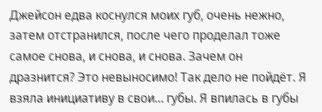Джейсон едва коснулся моих губ, очень нежно, затем отстранился, после чего проделал тоже самое снова, и снова, и снова. Зачем он дразнится? Это невыносимо! Так дело не пойдёт. Я взяла инициативу в свои… губы. Я впилась в губы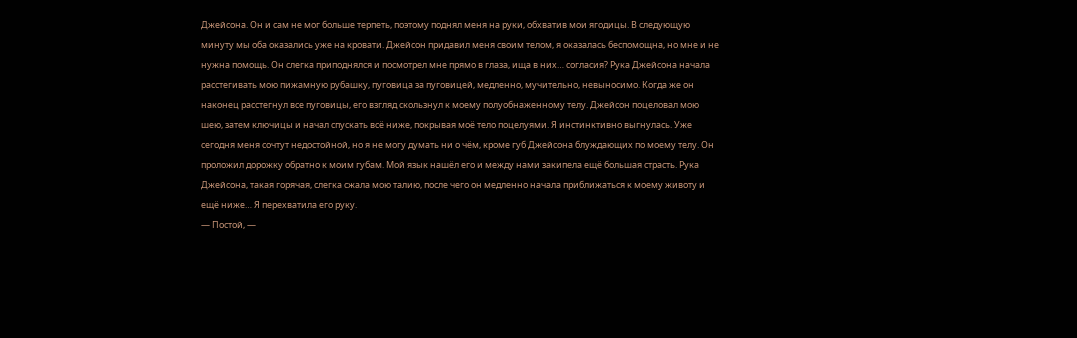Джейсона. Он и сам не мог больше терпеть, поэтому поднял меня на руки, обхватив мои ягодицы. В следующую минуту мы оба оказались уже на кровати. Джейсон придавил меня своим телом, я оказалась беспомощна, но мне и не нужна помощь. Он слегка приподнялся и посмотрел мне прямо в глаза, ища в них… согласия? Рука Джейсона начала расстегивать мою пижамную рубашку, пуговица за пуговицей, медленно, мучительно, невыносимо. Когда же он наконец расстегнул все пуговицы, его взгляд скользнул к моему полуобнаженному телу. Джейсон поцеловал мою шею, затем ключицы и начал спускать всё ниже, покрывая моё тело поцелуями. Я инстинктивно выгнулась. Уже сегодня меня сочтут недостойной, но я не могу думать ни о чём, кроме губ Джейсона блуждающих по моему телу. Он проложил дорожку обратно к моим губам. Мой язык нашёл его и между нами закипела ещё большая страсть. Рука Джейсона, такая горячая, слегка сжала мою талию, после чего он медленно начала приближаться к моему животу и ещё ниже… Я перехватила его руку.
— Постой, —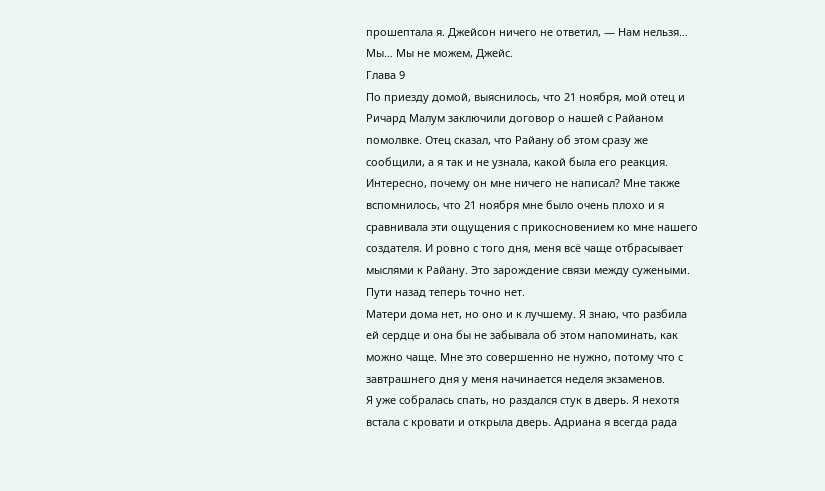прошептала я. Джейсон ничего не ответил, — Нам нельзя… Мы… Мы не можем, Джейс.
Глава 9
По приезду домой, выяснилось, что 21 ноября, мой отец и Ричард Малум заключили договор о нашей с Райаном помолвке. Отец сказал, что Райану об этом сразу же сообщили, а я так и не узнала, какой была его реакция. Интересно, почему он мне ничего не написал? Мне также вспомнилось, что 21 ноября мне было очень плохо и я сравнивала эти ощущения с прикосновением ко мне нашего создателя. И ровно с того дня, меня всё чаще отбрасывает мыслями к Райану. Это зарождение связи между сужеными. Пути назад теперь точно нет.
Матери дома нет, но оно и к лучшему. Я знаю, что разбила ей сердце и она бы не забывала об этом напоминать, как можно чаще. Мне это совершенно не нужно, потому что с завтрашнего дня у меня начинается неделя экзаменов.
Я уже собралась спать, но раздался стук в дверь. Я нехотя встала с кровати и открыла дверь. Адриана я всегда рада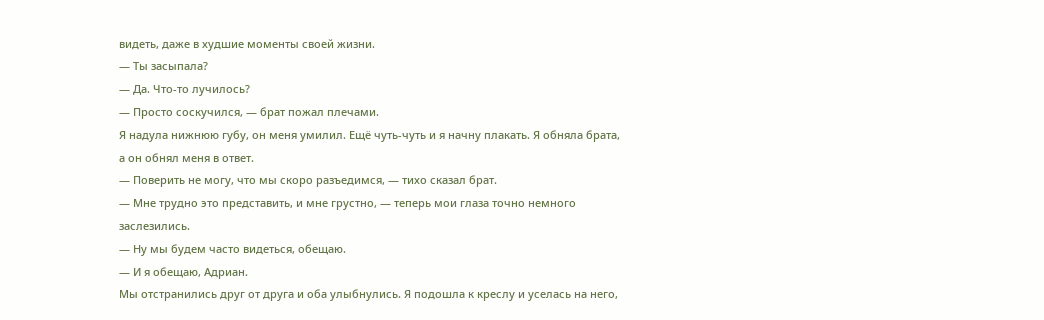видеть, даже в худшие моменты своей жизни.
— Ты засыпала?
— Да. Что-то лучилось?
— Просто соскучился, — брат пожал плечами.
Я надула нижнюю губу, он меня умилил. Ещё чуть-чуть и я начну плакать. Я обняла брата, а он обнял меня в ответ.
— Поверить не могу, что мы скоро разъедимся, — тихо сказал брат.
— Мне трудно это представить, и мне грустно, — теперь мои глаза точно немного заслезились.
— Ну мы будем часто видеться, обещаю.
— И я обещаю, Адриан.
Мы отстранились друг от друга и оба улыбнулись. Я подошла к креслу и уселась на него,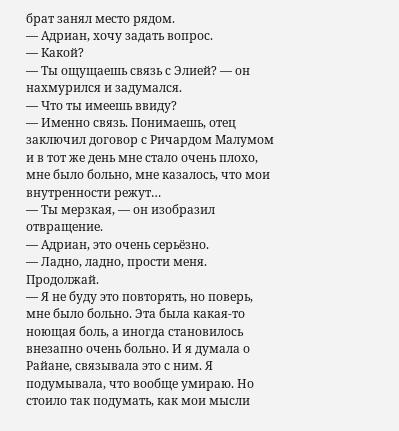брат занял место рядом.
— Адриан, хочу задать вопрос.
— Какой?
— Ты ощущаешь связь с Элией? — он нахмурился и задумался.
— Что ты имеешь ввиду?
— Именно связь. Понимаешь, отец заключил договор с Ричардом Малумом и в тот же день мне стало очень плохо, мне было больно, мне казалось, что мои внутренности режут…
— Ты мерзкая, — он изобразил отвращение.
— Адриан, это очень серьёзно.
— Ладно, ладно, прости меня. Продолжай.
— Я не буду это повторять, но поверь, мне было больно. Эта была какая-то ноющая боль, а иногда становилось внезапно очень больно. И я думала о Райане, связывала это с ним. Я подумывала, что вообще умираю. Но стоило так подумать, как мои мысли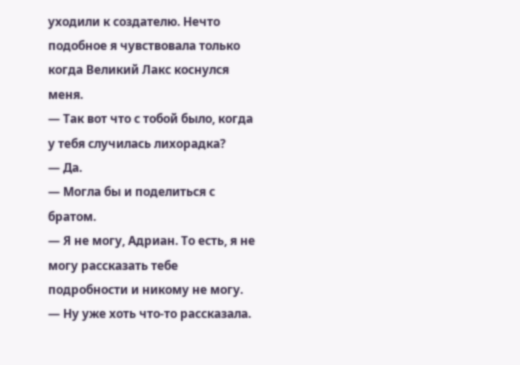уходили к создателю. Нечто подобное я чувствовала только когда Великий Лакс коснулся меня.
— Так вот что с тобой было, когда у тебя случилась лихорадка?
— Да.
— Могла бы и поделиться с братом.
— Я не могу, Адриан. То есть, я не могу рассказать тебе подробности и никому не могу.
— Ну уже хоть что-то рассказала.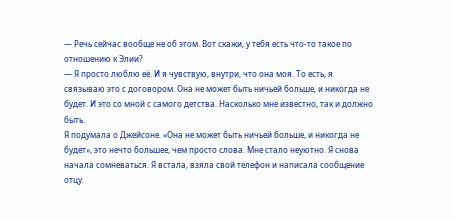— Речь сейчас вообще не об этом. Вот скажи, у тебя есть что-то такое по отношению к Элии?
— Я просто люблю её. И я чувствую, внутри, что она моя. То есть, я связываю это с договором. Она не может быть ничьей больше, и никогда не будет. И это со мной с самого детства. Насколько мне известно, так и должно быть.
Я подумала о Джейсоне. «Она не может быть ничьей больше, и никогда не будет», это нечто большее, чем просто слова. Мне стало неуютно. Я снова начала сомневаться. Я встала, взяла свой телефон и написала сообщение отцу.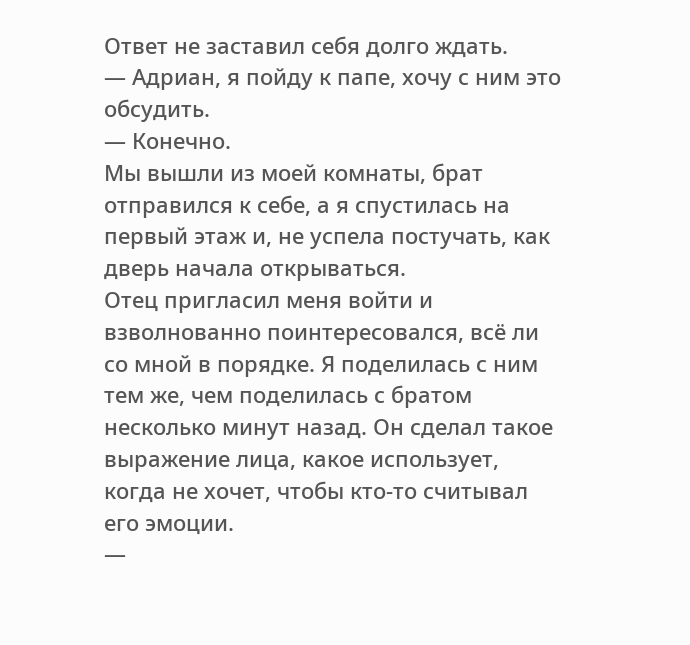Ответ не заставил себя долго ждать.
— Адриан, я пойду к папе, хочу с ним это обсудить.
— Конечно.
Мы вышли из моей комнаты, брат отправился к себе, а я спустилась на первый этаж и, не успела постучать, как дверь начала открываться.
Отец пригласил меня войти и взволнованно поинтересовался, всё ли со мной в порядке. Я поделилась с ним тем же, чем поделилась с братом несколько минут назад. Он сделал такое выражение лица, какое использует, когда не хочет, чтобы кто-то считывал его эмоции.
—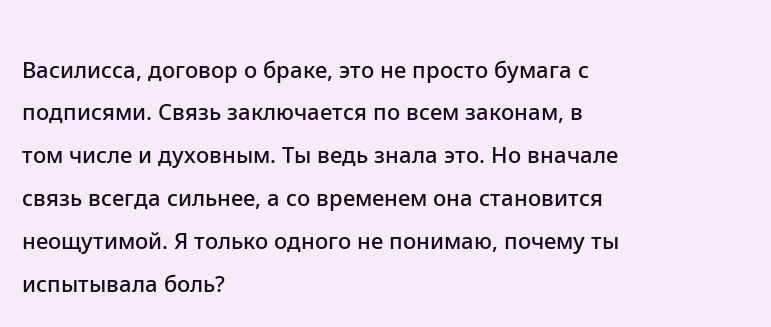Василисса, договор о браке, это не просто бумага с подписями. Связь заключается по всем законам, в том числе и духовным. Ты ведь знала это. Но вначале связь всегда сильнее, а со временем она становится неощутимой. Я только одного не понимаю, почему ты испытывала боль?